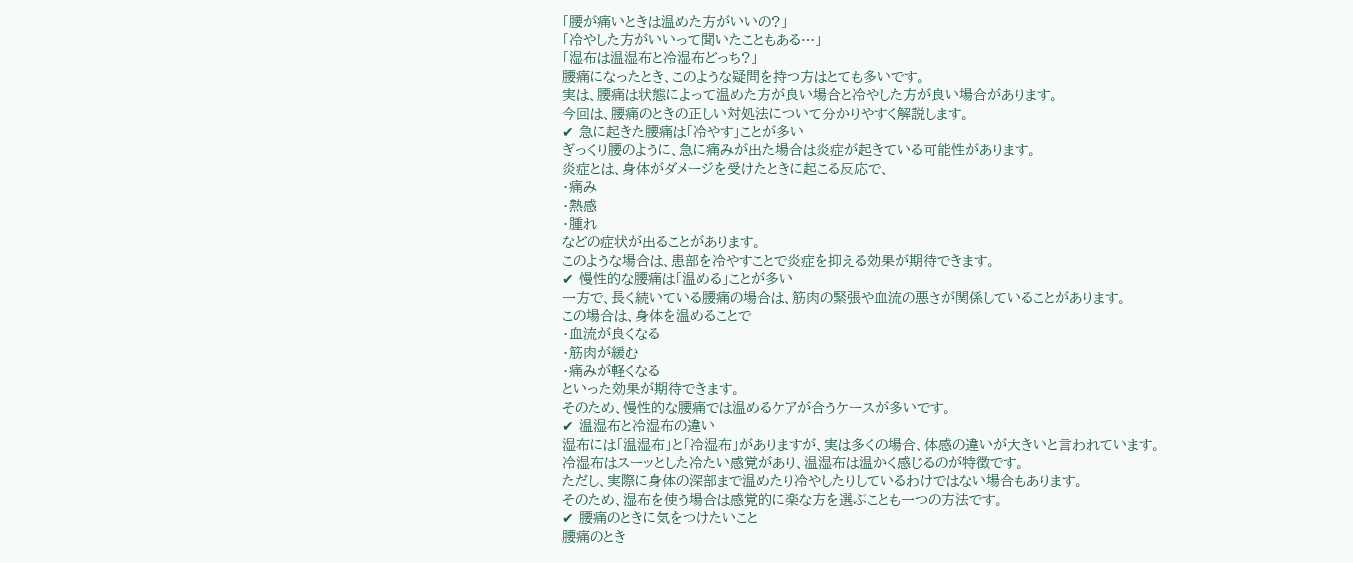「腰が痛いときは温めた方がいいの?」
「冷やした方がいいって聞いたこともある…」
「湿布は温湿布と冷湿布どっち?」
腰痛になったとき、このような疑問を持つ方はとても多いです。
実は、腰痛は状態によって温めた方が良い場合と冷やした方が良い場合があります。
今回は、腰痛のときの正しい対処法について分かりやすく解説します。
✔ 急に起きた腰痛は「冷やす」ことが多い
ぎっくり腰のように、急に痛みが出た場合は炎症が起きている可能性があります。
炎症とは、身体がダメージを受けたときに起こる反応で、
・痛み
・熱感
・腫れ
などの症状が出ることがあります。
このような場合は、患部を冷やすことで炎症を抑える効果が期待できます。
✔ 慢性的な腰痛は「温める」ことが多い
一方で、長く続いている腰痛の場合は、筋肉の緊張や血流の悪さが関係していることがあります。
この場合は、身体を温めることで
・血流が良くなる
・筋肉が緩む
・痛みが軽くなる
といった効果が期待できます。
そのため、慢性的な腰痛では温めるケアが合うケースが多いです。
✔ 温湿布と冷湿布の違い
湿布には「温湿布」と「冷湿布」がありますが、実は多くの場合、体感の違いが大きいと言われています。
冷湿布はスーッとした冷たい感覚があり、温湿布は温かく感じるのが特徴です。
ただし、実際に身体の深部まで温めたり冷やしたりしているわけではない場合もあります。
そのため、湿布を使う場合は感覚的に楽な方を選ぶことも一つの方法です。
✔ 腰痛のときに気をつけたいこと
腰痛のとき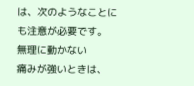は、次のようなことにも注意が必要です。
無理に動かない
痛みが強いときは、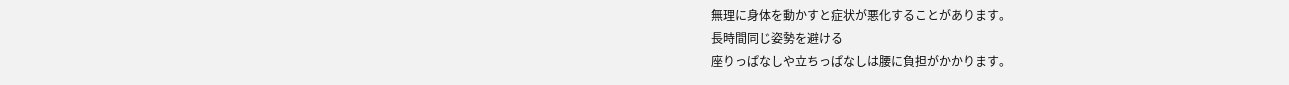無理に身体を動かすと症状が悪化することがあります。
長時間同じ姿勢を避ける
座りっぱなしや立ちっぱなしは腰に負担がかかります。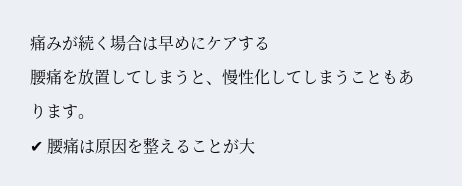痛みが続く場合は早めにケアする
腰痛を放置してしまうと、慢性化してしまうこともあります。
✔ 腰痛は原因を整えることが大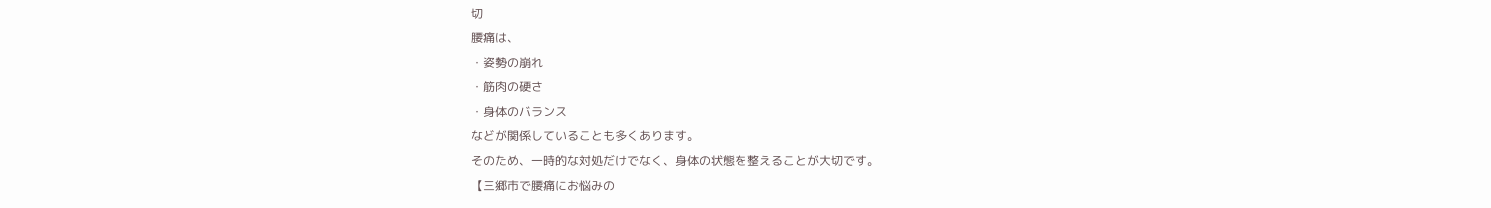切
腰痛は、
・姿勢の崩れ
・筋肉の硬さ
・身体のバランス
などが関係していることも多くあります。
そのため、一時的な対処だけでなく、身体の状態を整えることが大切です。
【三郷市で腰痛にお悩みの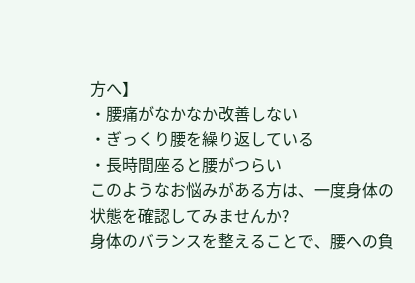方へ】
・腰痛がなかなか改善しない
・ぎっくり腰を繰り返している
・長時間座ると腰がつらい
このようなお悩みがある方は、一度身体の状態を確認してみませんか?
身体のバランスを整えることで、腰への負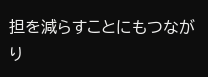担を減らすことにもつながり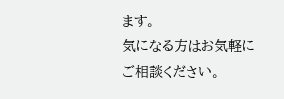ます。
気になる方はお気軽にご相談ください。